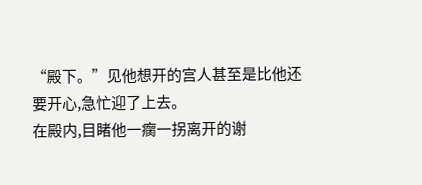“殿下。”见他想开的宫人甚至是比他还要开心,急忙迎了上去。
在殿内,目睹他一瘸一拐离开的谢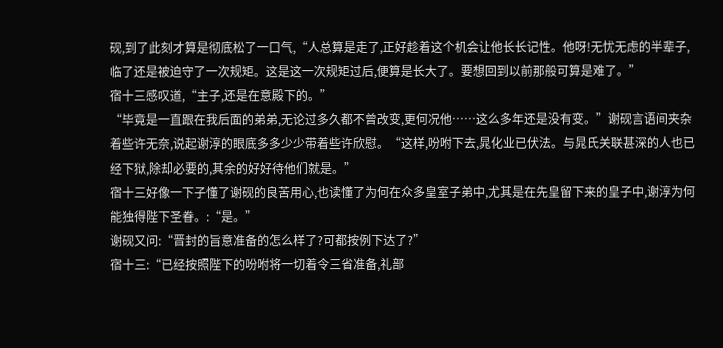砚,到了此刻才算是彻底松了一口气,“人总算是走了,正好趁着这个机会让他长长记性。他呀!无忧无虑的半辈子,临了还是被迫守了一次规矩。这是这一次规矩过后,便算是长大了。要想回到以前那般可算是难了。”
宿十三感叹道,“主子,还是在意殿下的。”
“毕竟是一直跟在我后面的弟弟,无论过多久都不曾改变,更何况他……这么多年还是没有变。”谢砚言语间夹杂着些许无奈,说起谢淳的眼底多多少少带着些许欣慰。“这样,吩咐下去,晁化业已伏法。与晁氏关联甚深的人也已经下狱,除却必要的,其余的好好待他们就是。”
宿十三好像一下子懂了谢砚的良苦用心,也读懂了为何在众多皇室子弟中,尤其是在先皇留下来的皇子中,谢淳为何能独得陛下圣眷。:“是。”
谢砚又问:“晋封的旨意准备的怎么样了?可都按例下达了?”
宿十三:“已经按照陛下的吩咐将一切着令三省准备,礼部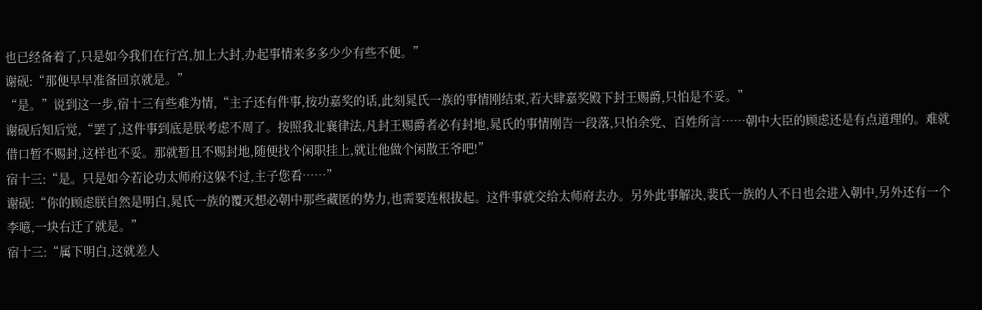也已经备着了,只是如今我们在行宫,加上大封,办起事情来多多少少有些不便。”
谢砚:“那便早早准备回京就是。”
“是。”说到这一步,宿十三有些难为情,“主子还有件事,按功嘉奖的话,此刻晁氏一族的事情刚结束,若大肆嘉奖殿下封王赐爵,只怕是不妥。”
谢砚后知后觉,“罢了,这件事到底是朕考虑不周了。按照我北襄律法,凡封王赐爵者必有封地,晁氏的事情刚告一段落,只怕余党、百姓所言……朝中大臣的顾虑还是有点道理的。难就借口暂不赐封,这样也不妥。那就暂且不赐封地,随便找个闲职挂上,就让他做个闲散王爷吧!”
宿十三:“是。只是如今若论功太师府这躲不过,主子您看……”
谢砚:“你的顾虑朕自然是明白,晁氏一族的覆灭想必朝中那些藏匿的势力,也需要连根拔起。这件事就交给太师府去办。另外此事解决,裴氏一族的人不日也会进入朝中,另外还有一个李噫,一块右迁了就是。”
宿十三:“属下明白,这就差人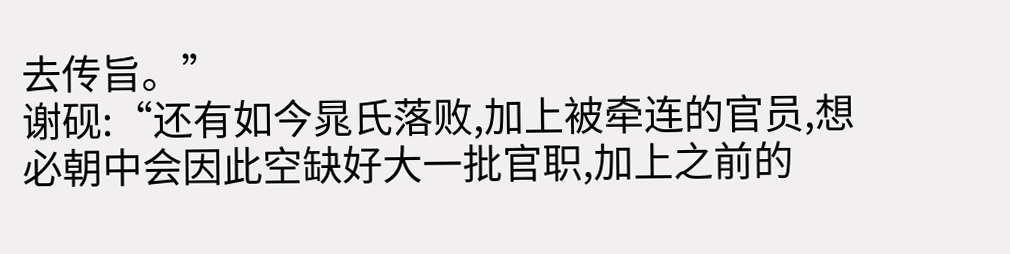去传旨。”
谢砚:“还有如今晁氏落败,加上被牵连的官员,想必朝中会因此空缺好大一批官职,加上之前的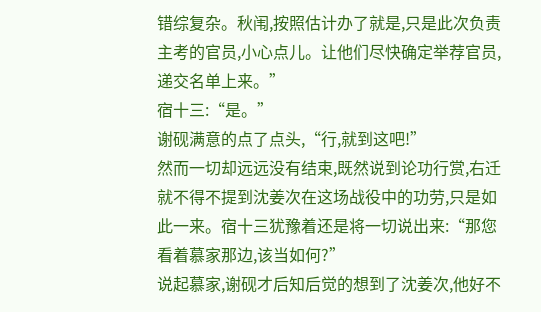错综复杂。秋闱,按照估计办了就是,只是此次负责主考的官员,小心点儿。让他们尽快确定举荐官员,递交名单上来。”
宿十三:“是。”
谢砚满意的点了点头,“行,就到这吧!”
然而一切却远远没有结束,既然说到论功行赏,右迁就不得不提到沈姜次在这场战役中的功劳,只是如此一来。宿十三犹豫着还是将一切说出来:“那您看着慕家那边,该当如何?”
说起慕家,谢砚才后知后觉的想到了沈姜次,他好不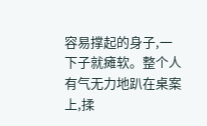容易撑起的身子,一下子就瘫软。整个人有气无力地趴在桌案上,揉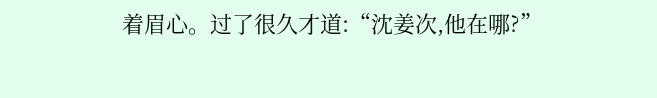着眉心。过了很久才道:“沈姜次,他在哪?”